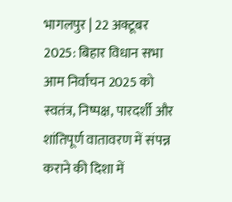भागलपुर | 22 अक्टूबर 2025: बिहार विधान सभा आम निर्वाचन 2025 को स्वतंत्र, निष्पक्ष, पारदर्शी और शांतिपूर्ण वातावरण में संपन्न कराने की दिशा में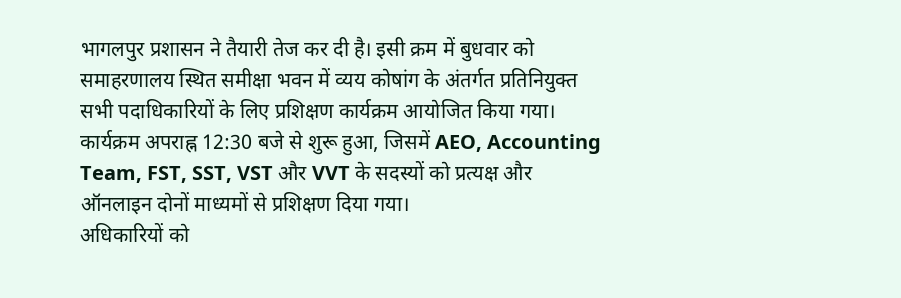भागलपुर प्रशासन ने तैयारी तेज कर दी है। इसी क्रम में बुधवार को समाहरणालय स्थित समीक्षा भवन में व्यय कोषांग के अंतर्गत प्रतिनियुक्त सभी पदाधिकारियों के लिए प्रशिक्षण कार्यक्रम आयोजित किया गया।
कार्यक्रम अपराह्न 12:30 बजे से शुरू हुआ, जिसमें AEO, Accounting Team, FST, SST, VST और VVT के सदस्यों को प्रत्यक्ष और ऑनलाइन दोनों माध्यमों से प्रशिक्षण दिया गया।
अधिकारियों को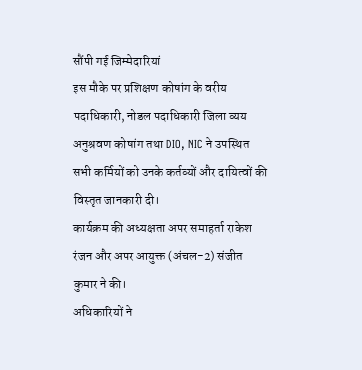सौंपी गई जिम्मेदारियां
इस मौके पर प्रशिक्षण कोषांग के वरीय पदाधिकारी, नोडल पदाधिकारी जिला व्यय अनुश्रवण कोषांग तथा DIO, NIC ने उपस्थित सभी कर्मियों को उनके कर्तव्यों और दायित्वों की विस्तृत जानकारी दी।
कार्यक्रम की अध्यक्षता अपर समाहर्ता राकेश रंजन और अपर आयुक्त (अंचल-2) संजीत कुमार ने की।
अधिकारियों ने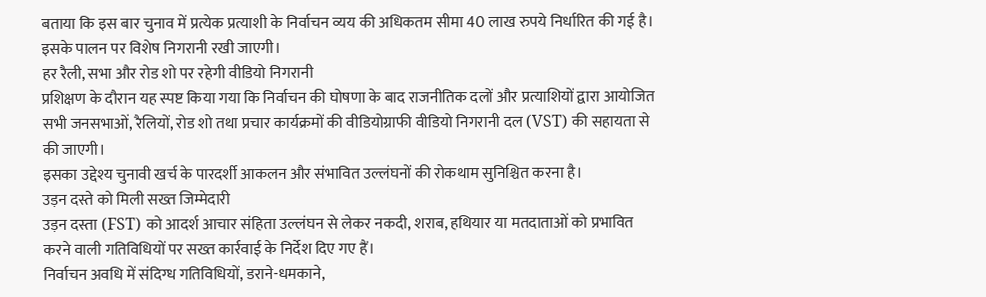बताया कि इस बार चुनाव में प्रत्येक प्रत्याशी के निर्वाचन व्यय की अधिकतम सीमा 40 लाख रुपये निर्धारित की गई है। इसके पालन पर विशेष निगरानी रखी जाएगी।
हर रैली, सभा और रोड शो पर रहेगी वीडियो निगरानी
प्रशिक्षण के दौरान यह स्पष्ट किया गया कि निर्वाचन की घोषणा के बाद राजनीतिक दलों और प्रत्याशियों द्वारा आयोजित सभी जनसभाओं, रैलियों, रोड शो तथा प्रचार कार्यक्रमों की वीडियोग्राफी वीडियो निगरानी दल (VST) की सहायता से की जाएगी।
इसका उद्देश्य चुनावी खर्च के पारदर्शी आकलन और संभावित उल्लंघनों की रोकथाम सुनिश्चित करना है।
उड़न दस्ते को मिली सख्त जिम्मेदारी
उड़न दस्ता (FST) को आदर्श आचार संहिता उल्लंघन से लेकर नकदी, शराब, हथियार या मतदाताओं को प्रभावित करने वाली गतिविधियों पर सख्त कार्रवाई के निर्देश दिए गए हैं।
निर्वाचन अवधि में संदिग्ध गतिविधियों, डराने-धमकाने,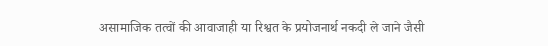असामाजिक तत्वों की आवाजाही या रिश्वत के प्रयोजनार्थ नकदी ले जाने जैसी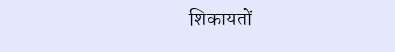शिकायतों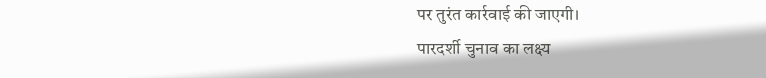पर तुरंत कार्रवाई की जाएगी।
पारदर्शी चुनाव का लक्ष्य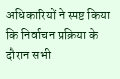अधिकारियों ने स्पष्ट किया कि निर्वाचन प्रक्रिया के दौरान सभी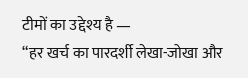टीमों का उद्देश्य है —
“हर खर्च का पारदर्शी लेखा-जोखा और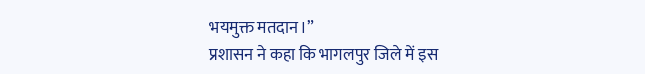भयमुक्त मतदान।”
प्रशासन ने कहा कि भागलपुर जिले में इस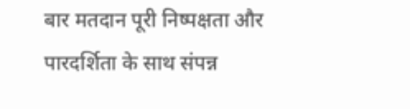बार मतदान पूरी निष्पक्षता और पारदर्शिता के साथ संपन्न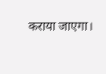कराया जाएगा।